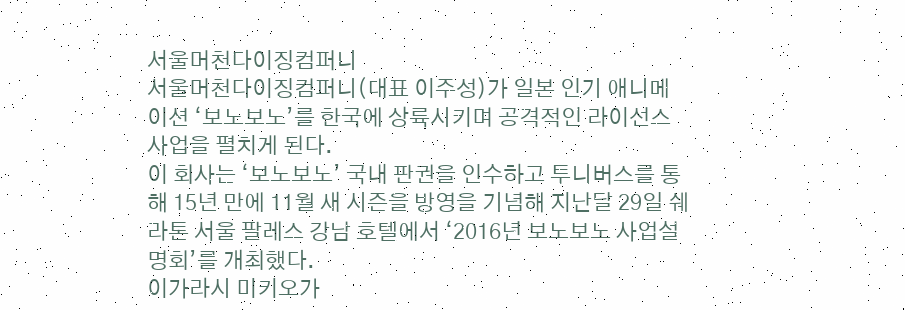서울머천다이징컴퍼니
서울머천다이징컴퍼니(대표 이주성)가 일본 인기 애니메이션 ‘보노보노’를 한국에 상륙시키며 공격적인 라이선스 사업을 펼치게 된다.
이 회사는 ‘보노보노’ 국내 판권을 인수하고 투니버스를 통해 15년 만에 11월 새 시즌을 방영을 기념해 지난달 29일 쉐라톤 서울 팔레스 강남 호텔에서 ‘2016년 보노보노 사업설명회’를 개최했다.
이가라시 미키오가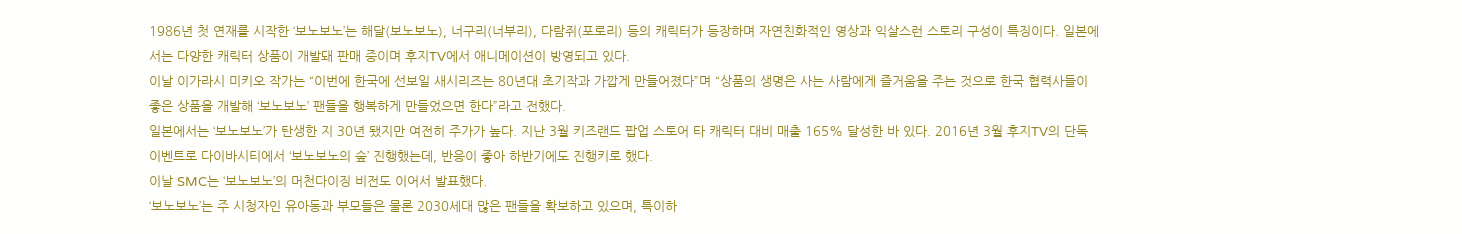1986년 첫 연재를 시작한 ‘보노보노’는 해달(보노보노), 너구리(너부리), 다람쥐(포로리) 등의 캐릭터가 등장하며 자연친화적인 영상과 익살스런 스토리 구성이 특징이다. 일본에서는 다양한 캐릭터 상품이 개발돼 판매 중이며 후지TV에서 애니메이션이 방영되고 있다.
이날 이가라시 미키오 작가는 “이번에 한국에 선보일 새시리즈는 80년대 초기작과 가깝게 만들어졌다”며 “상품의 생명은 사는 사람에게 즐거움을 주는 것으로 한국 협력사들이 좋은 상품을 개발해 ‘보노보노’ 팬들을 행복하게 만들었으면 한다”라고 전했다.
일본에서는 ‘보노보노’가 탄생한 지 30년 됐지만 여전히 주가가 높다. 지난 3월 키즈랜드 팝업 스토어 타 캐릭터 대비 매출 165% 달성한 바 있다. 2016년 3월 후지TV의 단독 이벤트로 다이바시티에서 ‘보노보노의 숲’ 진행했는데, 반응이 좋아 하반기에도 진행키로 했다.
이날 SMC는 ‘보노보노’의 머천다이징 비전도 이어서 발표했다.
‘보노보노’는 주 시청자인 유아동과 부모들은 물론 2030세대 많은 팬들을 확보하고 있으며, 특이하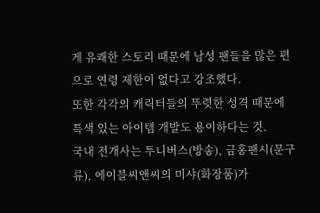게 유쾌한 스토리 때문에 남성 팬들을 많은 편으로 연령 제한이 없다고 강조했다.
또한 각각의 캐릭터들의 뚜렷한 성격 때문에 특색 있는 아이템 개발도 용이하다는 것.
국내 전개사는 투니버스(방송), 금홍팬시(문구류), 에이블씨앤씨의 미샤(화장품)가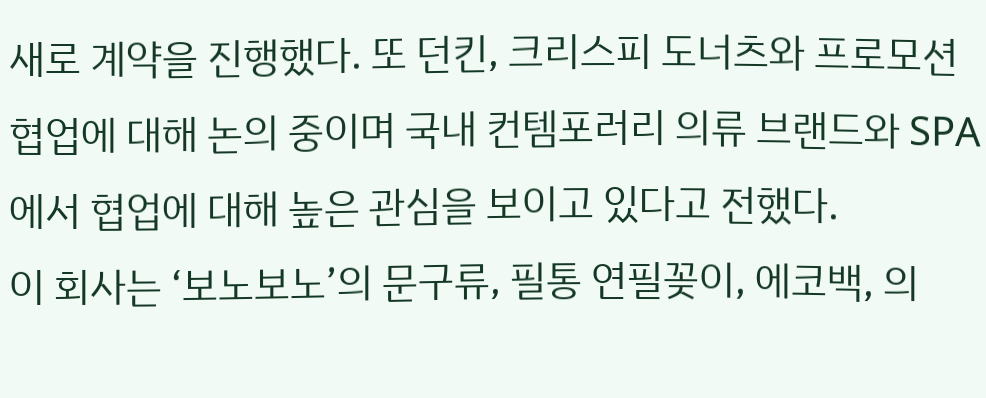새로 계약을 진행했다. 또 던킨, 크리스피 도너츠와 프로모션 협업에 대해 논의 중이며 국내 컨템포러리 의류 브랜드와 SPA에서 협업에 대해 높은 관심을 보이고 있다고 전했다.
이 회사는 ‘보노보노’의 문구류, 필통 연필꽂이, 에코백, 의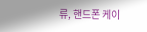류, 핸드폰 케이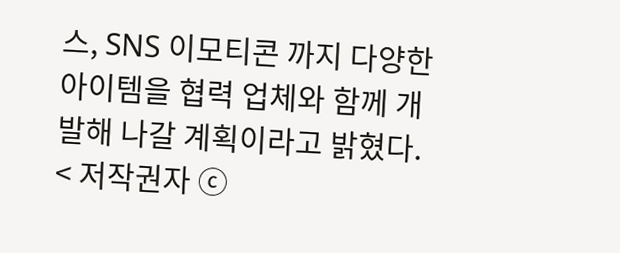스, SNS 이모티콘 까지 다양한 아이템을 협력 업체와 함께 개발해 나갈 계획이라고 밝혔다.
< 저작권자 ⓒ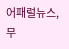어패럴뉴스, 무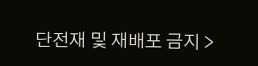단전재 및 재배포 금지 >